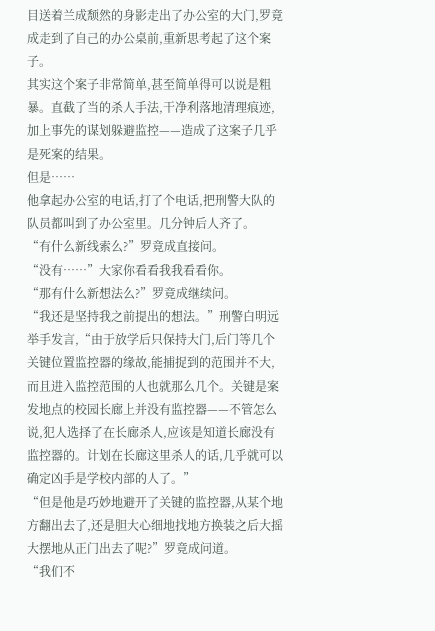目送着兰成颓然的身影走出了办公室的大门,罗竟成走到了自己的办公桌前,重新思考起了这个案子。
其实这个案子非常简单,甚至简单得可以说是粗暴。直截了当的杀人手法,干净利落地清理痕迹,加上事先的谋划躲避监控——造成了这案子几乎是死案的结果。
但是……
他拿起办公室的电话,打了个电话,把刑警大队的队员都叫到了办公室里。几分钟后人齐了。
“有什么新线索么?”罗竟成直接问。
“没有……”大家你看看我我看看你。
“那有什么新想法么?”罗竟成继续问。
“我还是坚持我之前提出的想法。”刑警白明远举手发言,“由于放学后只保持大门,后门等几个关键位置监控器的缘故,能捕捉到的范围并不大,而且进入监控范围的人也就那么几个。关键是案发地点的校园长廊上并没有监控器——不管怎么说,犯人选择了在长廊杀人,应该是知道长廊没有监控器的。计划在长廊这里杀人的话,几乎就可以确定凶手是学校内部的人了。”
“但是他是巧妙地避开了关键的监控器,从某个地方翻出去了,还是胆大心细地找地方换装之后大摇大摆地从正门出去了呢?”罗竟成问道。
“我们不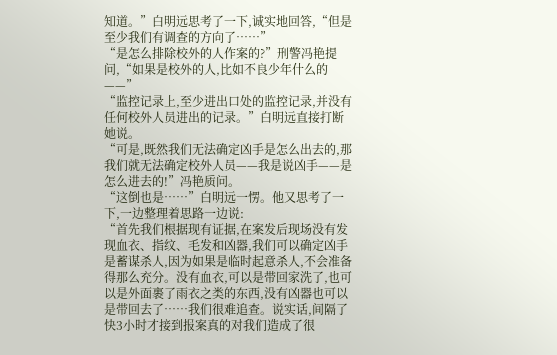知道。”白明远思考了一下,诚实地回答,“但是至少我们有调查的方向了……”
“是怎么排除校外的人作案的?”刑警冯艳提问,“如果是校外的人,比如不良少年什么的——”
“监控记录上,至少进出口处的监控记录,并没有任何校外人员进出的记录。”白明远直接打断她说。
“可是,既然我们无法确定凶手是怎么出去的,那我们就无法确定校外人员——我是说凶手——是怎么进去的!”冯艳质问。
“这倒也是……”白明远一愣。他又思考了一下,一边整理着思路一边说:
“首先我们根据现有证据,在案发后现场没有发现血衣、指纹、毛发和凶器,我们可以确定凶手是蓄谋杀人,因为如果是临时起意杀人,不会准备得那么充分。没有血衣,可以是带回家洗了,也可以是外面裹了雨衣之类的东西,没有凶器也可以是带回去了……我们很难追查。说实话,间隔了快3小时才接到报案真的对我们造成了很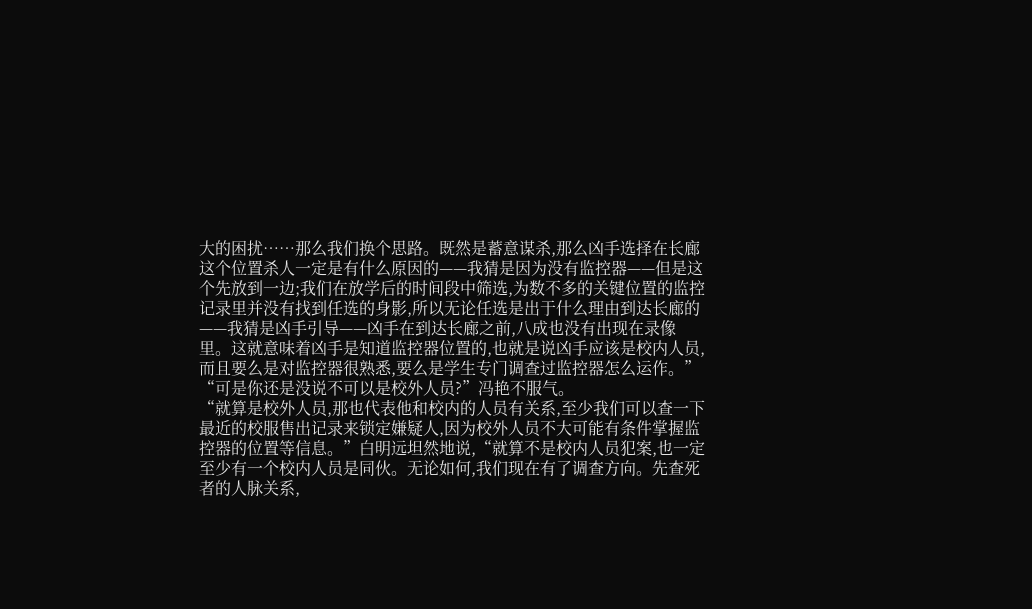大的困扰……那么我们换个思路。既然是蓄意谋杀,那么凶手选择在长廊这个位置杀人一定是有什么原因的——我猜是因为没有监控器——但是这个先放到一边;我们在放学后的时间段中筛选,为数不多的关键位置的监控记录里并没有找到任选的身影,所以无论任选是出于什么理由到达长廊的——我猜是凶手引导——凶手在到达长廊之前,八成也没有出现在录像里。这就意味着凶手是知道监控器位置的,也就是说凶手应该是校内人员,而且要么是对监控器很熟悉,要么是学生专门调查过监控器怎么运作。”
“可是你还是没说不可以是校外人员?”冯艳不服气。
“就算是校外人员,那也代表他和校内的人员有关系,至少我们可以查一下最近的校服售出记录来锁定嫌疑人,因为校外人员不大可能有条件掌握监控器的位置等信息。”白明远坦然地说,“就算不是校内人员犯案,也一定至少有一个校内人员是同伙。无论如何,我们现在有了调查方向。先查死者的人脉关系,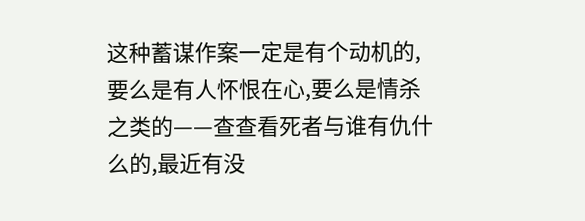这种蓄谋作案一定是有个动机的,要么是有人怀恨在心,要么是情杀之类的——查查看死者与谁有仇什么的,最近有没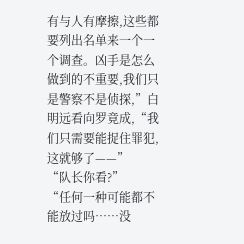有与人有摩擦,这些都要列出名单来一个一个调查。凶手是怎么做到的不重要,我们只是警察不是侦探,”白明远看向罗竟成,“我们只需要能捉住罪犯,这就够了——”
“队长你看?”
“任何一种可能都不能放过吗……没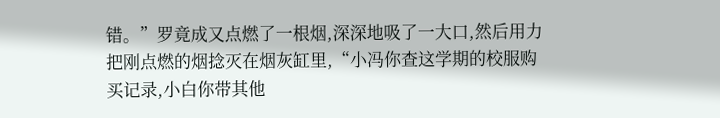错。”罗竟成又点燃了一根烟,深深地吸了一大口,然后用力把刚点燃的烟捻灭在烟灰缸里,“小冯你查这学期的校服购买记录,小白你带其他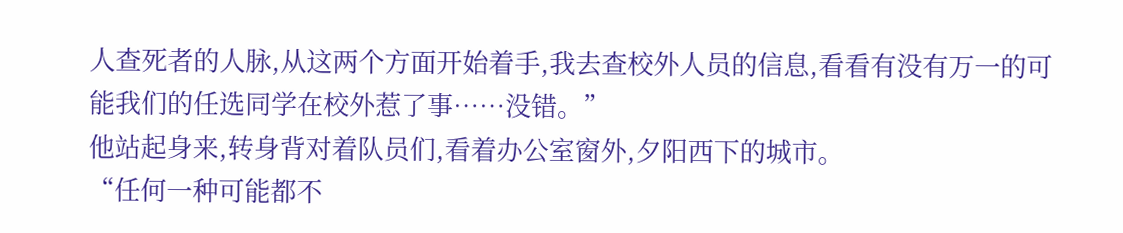人查死者的人脉,从这两个方面开始着手,我去查校外人员的信息,看看有没有万一的可能我们的任选同学在校外惹了事……没错。”
他站起身来,转身背对着队员们,看着办公室窗外,夕阳西下的城市。
“任何一种可能都不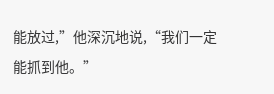能放过,”他深沉地说,“我们一定能抓到他。”